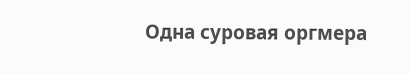Одна суровая оргмера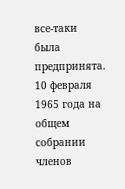все-таки была предпринята. 10 февраля 1965 года на общем собрании членов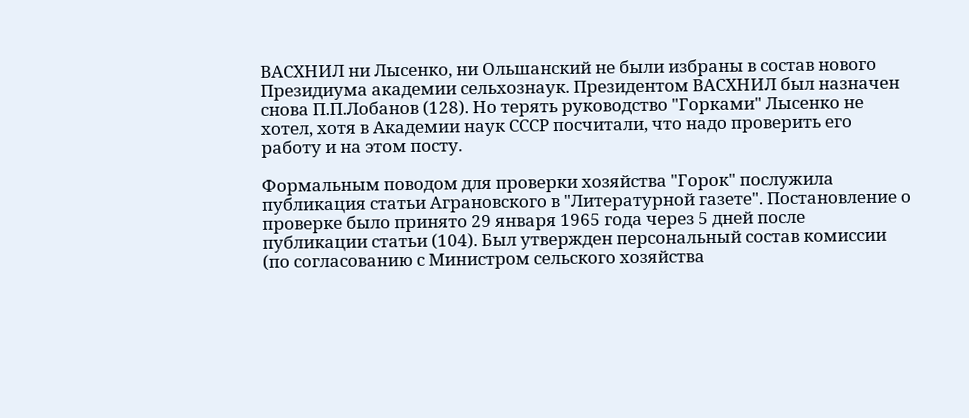ВАСХНИЛ ни Лысенко, ни Ольшанский не были избраны в состав нового Президиума академии сельхознаук. Президентом ВАСХНИЛ был назначен снова П.П.Лобанов (128). Но терять руководство "Горками" Лысенко не хотел, хотя в Академии наук СССР посчитали, что надо проверить его работу и на этом посту.

Формальным поводом для проверки хозяйства "Горок" послужила публикация статьи Аграновского в "Литературной газете". Постановление о проверке было принято 29 января 1965 года через 5 дней после публикации статьи (104). Был утвержден персональный состав комиссии (по согласованию с Министром сельского хозяйства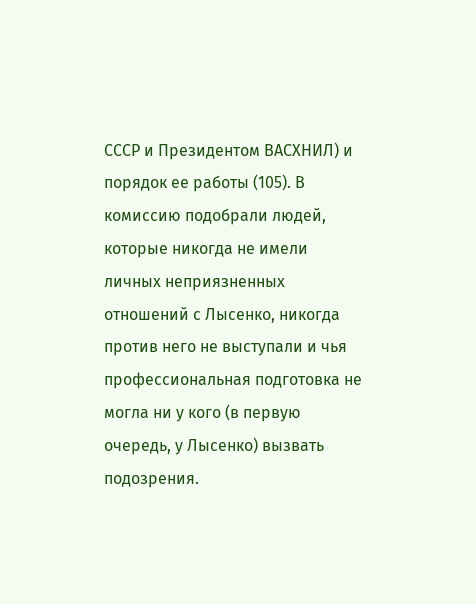СССР и Президентом ВАСХНИЛ) и порядок ее работы (105). В комиссию подобрали людей, которые никогда не имели личных неприязненных отношений с Лысенко, никогда против него не выступали и чья профессиональная подготовка не могла ни у кого (в первую очередь, у Лысенко) вызвать подозрения.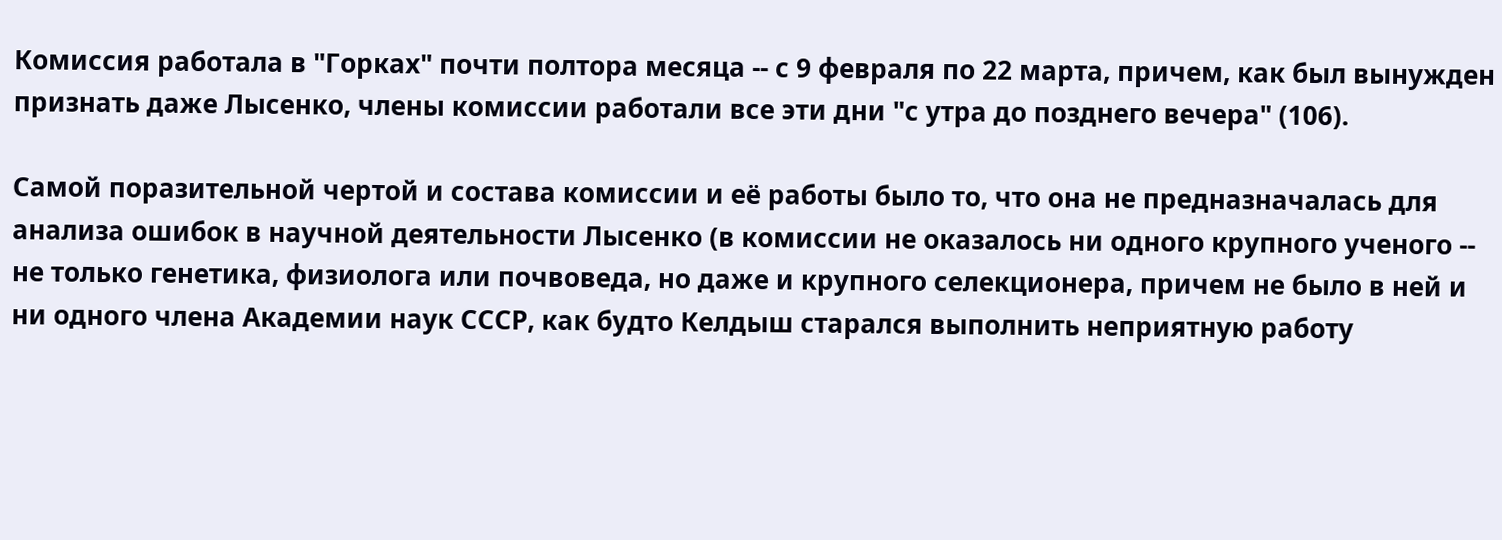Комиссия работала в "Горках" почти полтора месяца -- с 9 февраля по 22 марта, причем, как был вынужден признать даже Лысенко, члены комиссии работали все эти дни "с утра до позднего вечера" (106).

Самой поразительной чертой и состава комиссии и её работы было то, что она не предназначалась для анализа ошибок в научной деятельности Лысенко (в комиссии не оказалось ни одного крупного ученого -- не только генетика, физиолога или почвоведа, но даже и крупного селекционера, причем не было в ней и ни одного члена Академии наук СССР, как будто Келдыш старался выполнить неприятную работу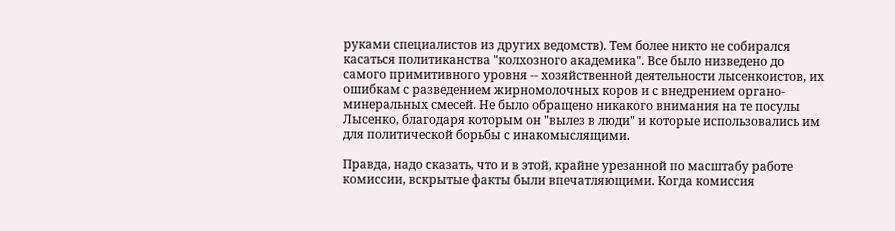руками специалистов из других ведомств). Тем более никто не собирался касаться политиканства "колхозного академика". Все было низведено до самого примитивного уровня -- хозяйственной деятельности лысенкоистов, их ошибкам с разведением жирномолочных коров и с внедрением органо-минеральных смесей. Не было обращено никакого внимания на те посулы Лысенко, благодаря которым он "вылез в люди" и которые использовались им для политической борьбы с инакомыслящими.

Правда, надо сказать, что и в этой, крайне урезанной по масштабу работе комиссии, вскрытые факты были впечатляющими. Когда комиссия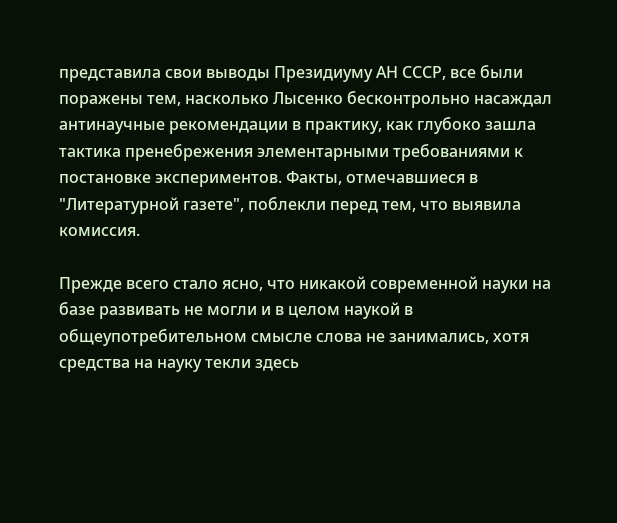представила свои выводы Президиуму АН СССР, все были поражены тем, насколько Лысенко бесконтрольно насаждал антинаучные рекомендации в практику, как глубоко зашла тактика пренебрежения элементарными требованиями к постановке экспериментов. Факты, отмечавшиеся в "Литературной газете", поблекли перед тем, что выявила комиссия.

Прежде всего стало ясно, что никакой современной науки на базе развивать не могли и в целом наукой в общеупотребительном смысле слова не занимались, хотя средства на науку текли здесь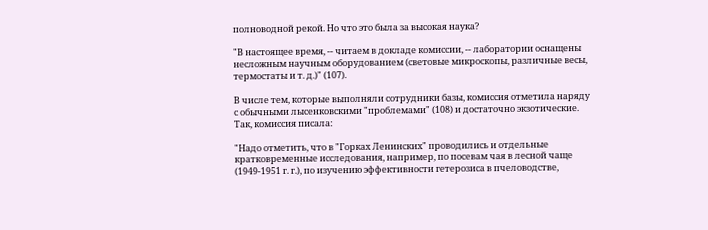полноводной рекой. Но что это была за высокая наука?

"В настоящее время, -- читаем в докладе комиссии, -- лаборатории оснащены несложным научным оборудованием (световые микроскопы, различные весы, термостаты и т. д.)" (107).

В числе тем, которые выполняли сотрудники базы, комиссия отметила наряду с обычными лысенковскими "проблемами" (108) и достаточно экзотические. Так, комиссия писала:

"Надо отметить, что в "Горках Ленинских" проводились и отдельные кратковременные исследования, например, по посевам чая в лесной чаще (1949-1951 г. г.), по изучению эффективности гетерозиса в пчеловодстве,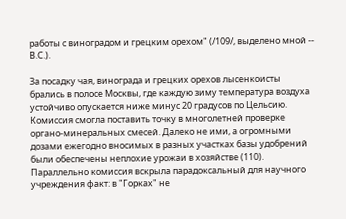работы с виноградом и грецким орехом" (/109/, выделено мной -- В.С.).

За посадку чая, винограда и грецких орехов лысенкоисты брались в полосе Москвы, где каждую зиму температура воздуха устойчиво опускается ниже минус 20 градусов по Цельсию. Комиссия смогла поставить точку в многолетней проверке органо-минеральных смесей. Далеко не ими, а огромными дозами ежегодно вносимых в разных участках базы удобрений были обеспечены неплохие урожаи в хозяйстве (110). Параллельно комиссия вскрыла парадоксальный для научного учреждения факт: в "Горках" не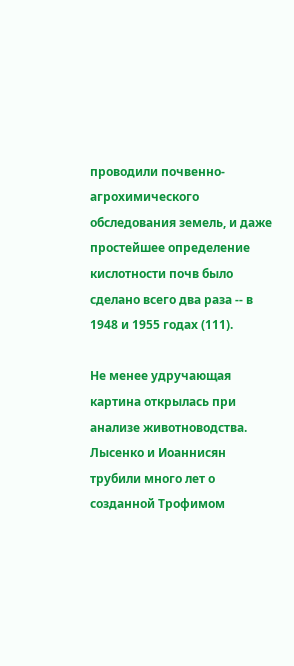проводили почвенно-агрохимического обследования земель, и даже простейшее определение кислотности почв было сделано всего два раза -- в 1948 и 1955 годах (111).

Не менее удручающая картина открылась при анализе животноводства. Лысенко и Иоаннисян трубили много лет о созданной Трофимом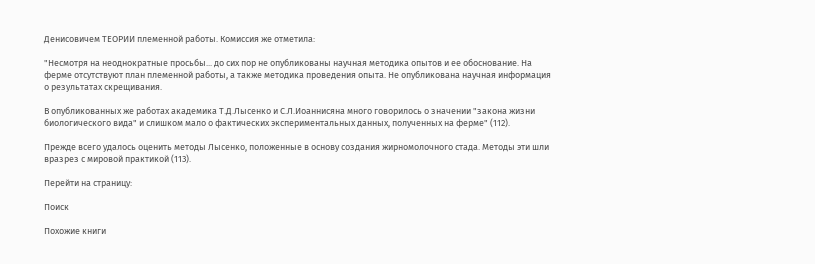Денисовичем ТЕОРИИ племенной работы. Комиссия же отметила:

"Несмотря на неоднократные просьбы... до сих пор не опубликованы научная методика опытов и ее обоснование. На ферме отсутствуют план племенной работы, а также методика проведения опыта. Не опубликована научная информация о результатах скрещивания.

В опубликованных же работах академика Т.Д.Лысенко и С.Л.Иоаннисяна много говорилось о значении "закона жизни биологического вида" и слишком мало о фактических экспериментальных данных, полученных на ферме" (112).

Прежде всего удалось оценить методы Лысенко, положенные в основу создания жирномолочного стада. Методы эти шли вразрез с мировой практикой (113).

Перейти на страницу:

Поиск

Похожие книги